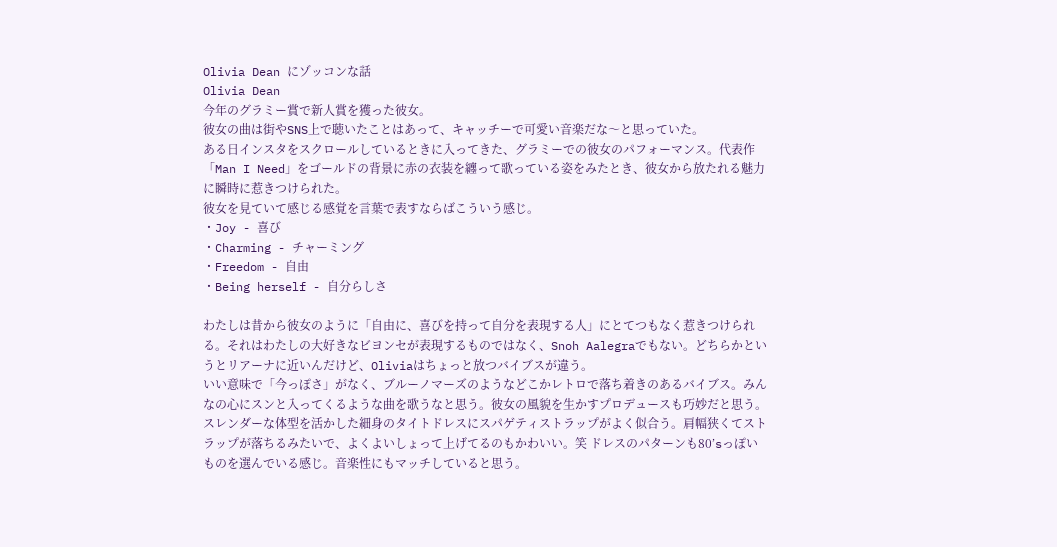Olivia Dean にゾッコンな話
Olivia Dean
今年のグラミー賞で新人賞を獲った彼女。
彼女の曲は街やSNS上で聴いたことはあって、キャッチーで可愛い音楽だな〜と思っていた。
ある日インスタをスクロールしているときに入ってきた、グラミーでの彼女のパフォーマンス。代表作「Man I Need」をゴールドの背景に赤の衣装を纏って歌っている姿をみたとき、彼女から放たれる魅力に瞬時に惹きつけられた。
彼女を見ていて感じる感覚を言葉で表すならばこういう感じ。
・Joy - 喜び
・Charming - チャーミング
・Freedom - 自由
・Being herself - 自分らしさ

わたしは昔から彼女のように「自由に、喜びを持って自分を表現する人」にとてつもなく惹きつけられる。それはわたしの大好きなビヨンセが表現するものではなく、Snoh Aalegraでもない。どちらかというとリアーナに近いんだけど、Oliviaはちょっと放つバイブスが違う。
いい意味で「今っぽさ」がなく、ブルーノマーズのようなどこかレトロで落ち着きのあるバイブス。みんなの心にスンと入ってくるような曲を歌うなと思う。彼女の風貌を生かすプロデュースも巧妙だと思う。スレンダーな体型を活かした細身のタイトドレスにスパゲティストラップがよく似合う。肩幅狭くてストラップが落ちるみたいで、よくよいしょって上げてるのもかわいい。笑 ドレスのパターンも80’sっぽいものを選んでいる感じ。音楽性にもマッチしていると思う。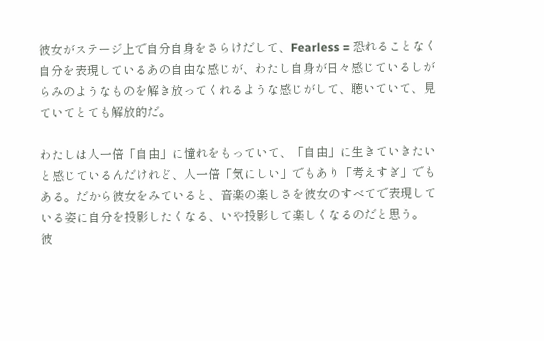彼女がステージ上で自分自身をさらけだして、Fearless = 恐れることなく自分を表現しているあの自由な感じが、わたし自身が日々感じているしがらみのようなものを解き放ってくれるような感じがして、聴いていて、見ていてとても解放的だ。

わたしは人一倍「自由」に憧れをもっていて、「自由」に生きていきたいと感じているんだけれど、人一倍「気にしい」でもあり「考えすぎ」でもある。だから彼女をみていると、音楽の楽しさを彼女のすべてで表現している姿に自分を投影したくなる、いや投影して楽しくなるのだと思う。
彼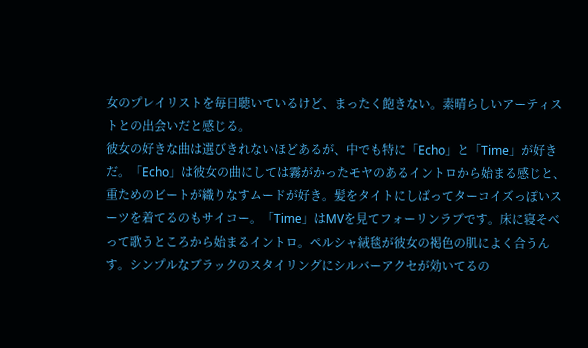女のプレイリストを毎日聴いているけど、まったく飽きない。素晴らしいアーティストとの出会いだと感じる。
彼女の好きな曲は選びきれないほどあるが、中でも特に「Echo」と「Time」が好きだ。「Echo」は彼女の曲にしては霧がかったモヤのあるイントロから始まる感じと、重ためのビートが織りなすムードが好き。髪をタイトにしばってターコイズっぽいスーツを着てるのもサイコー。「Time」はMVを見てフォーリンラブです。床に寝そべって歌うところから始まるイントロ。ペルシャ絨毯が彼女の褐色の肌によく合うんす。シンプルなブラックのスタイリングにシルバーアクセが効いてるの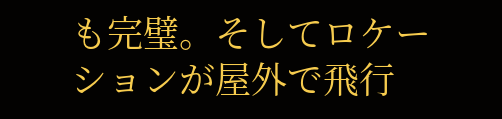も完璧。そしてロケーションが屋外で飛行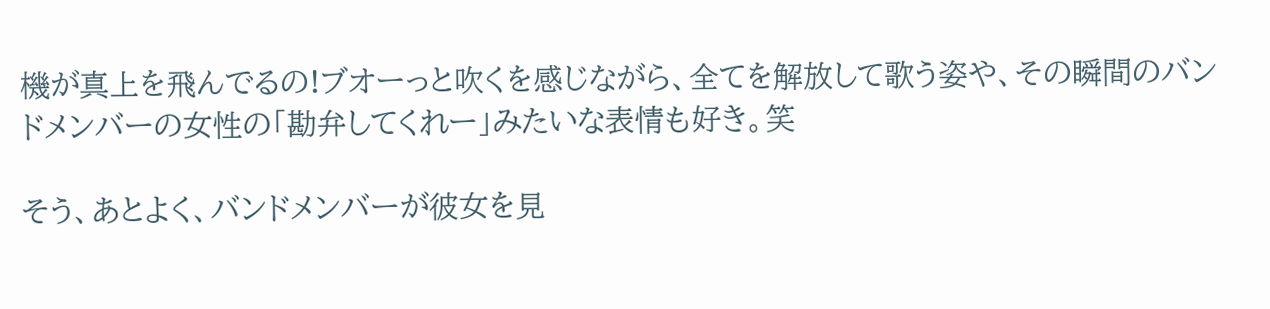機が真上を飛んでるの!ブオーっと吹くを感じながら、全てを解放して歌う姿や、その瞬間のバンドメンバーの女性の「勘弁してくれー」みたいな表情も好き。笑

そう、あとよく、バンドメンバーが彼女を見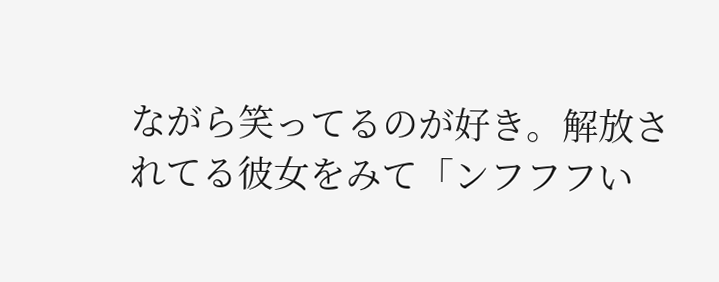ながら笑ってるのが好き。解放されてる彼女をみて「ンフフフい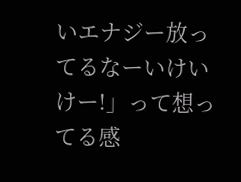いエナジー放ってるなーいけいけー!」って想ってる感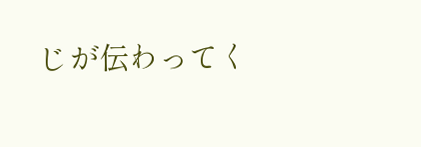じが伝わってく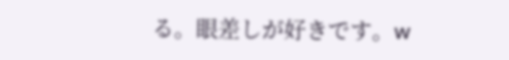る。眼差しが好きです。w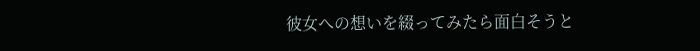彼女への想いを綴ってみたら面白そうと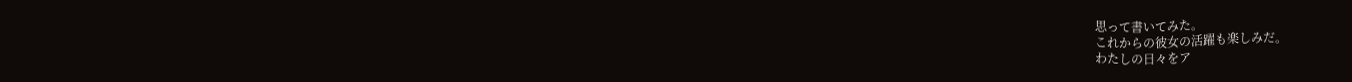思って書いてみた。
これからの彼女の活躍も楽しみだ。
わたしの日々をア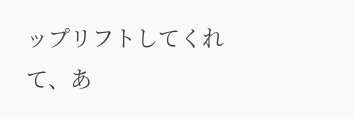ップリフトしてくれて、あ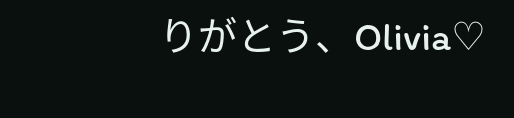りがとう、Olivia♡